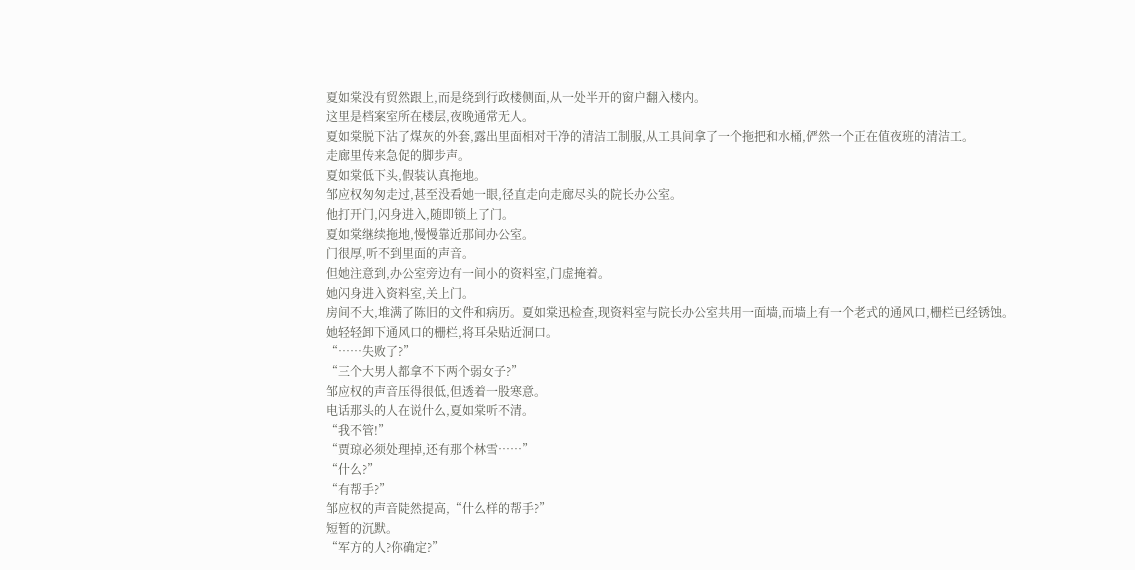夏如棠没有贸然跟上,而是绕到行政楼侧面,从一处半开的窗户翻入楼内。
这里是档案室所在楼层,夜晚通常无人。
夏如棠脱下沾了煤灰的外套,露出里面相对干净的清洁工制服,从工具间拿了一个拖把和水桶,俨然一个正在值夜班的清洁工。
走廊里传来急促的脚步声。
夏如棠低下头,假装认真拖地。
邹应权匆匆走过,甚至没看她一眼,径直走向走廊尽头的院长办公室。
他打开门,闪身进入,随即锁上了门。
夏如棠继续拖地,慢慢靠近那间办公室。
门很厚,听不到里面的声音。
但她注意到,办公室旁边有一间小的资料室,门虚掩着。
她闪身进入资料室,关上门。
房间不大,堆满了陈旧的文件和病历。夏如棠迅检查,现资料室与院长办公室共用一面墙,而墙上有一个老式的通风口,栅栏已经锈蚀。
她轻轻卸下通风口的栅栏,将耳朵贴近洞口。
“……失败了?”
“三个大男人都拿不下两个弱女子?”
邹应权的声音压得很低,但透着一股寒意。
电话那头的人在说什么,夏如棠听不清。
“我不管!”
“贾琼必须处理掉,还有那个林雪……”
“什么?”
“有帮手?”
邹应权的声音陡然提高,“什么样的帮手?”
短暂的沉默。
“军方的人?你确定?”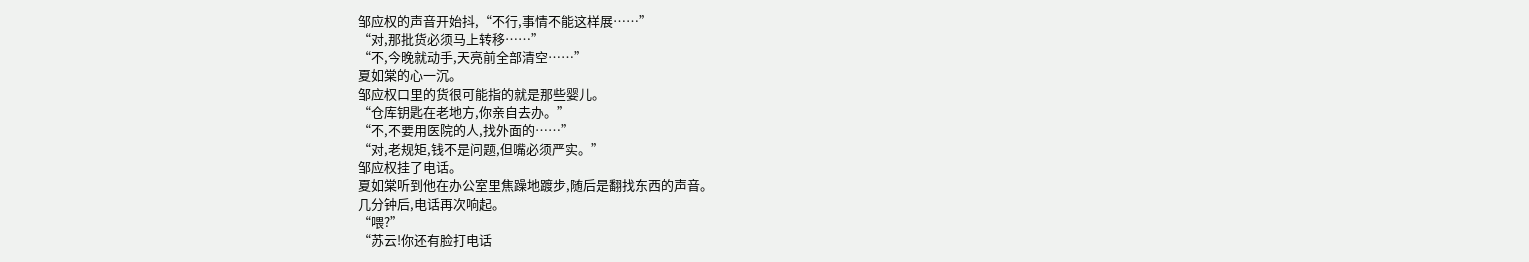邹应权的声音开始抖,“不行,事情不能这样展……”
“对,那批货必须马上转移……”
“不,今晚就动手,天亮前全部清空……”
夏如棠的心一沉。
邹应权口里的货很可能指的就是那些婴儿。
“仓库钥匙在老地方,你亲自去办。”
“不,不要用医院的人,找外面的……”
“对,老规矩,钱不是问题,但嘴必须严实。”
邹应权挂了电话。
夏如棠听到他在办公室里焦躁地踱步,随后是翻找东西的声音。
几分钟后,电话再次响起。
“喂?”
“苏云!你还有脸打电话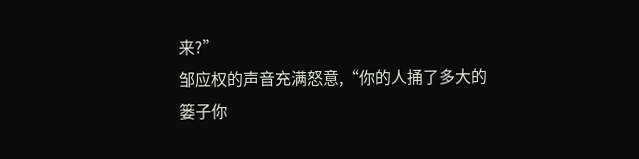来?”
邹应权的声音充满怒意,“你的人捅了多大的篓子你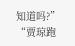知道吗?”
“贾琼跑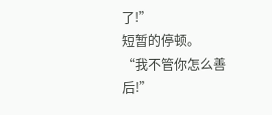了!”
短暂的停顿。
“我不管你怎么善后!”